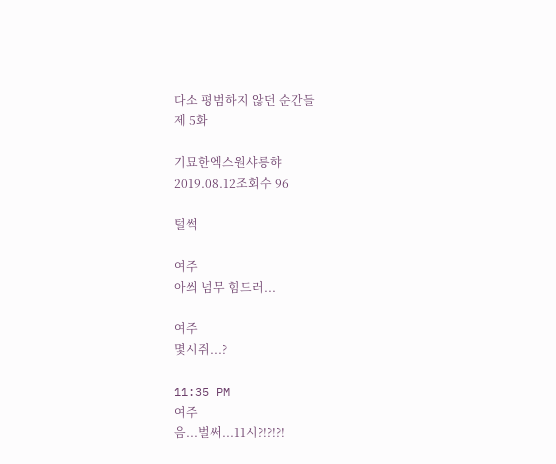다소 평범하지 않던 순간들
제 5화

기묘한엑스원샤릉햐
2019.08.12조회수 96

털썩

여주
아씌 넘무 힘드러...

여주
몇시쥐...?

11:35 PM
여주
음...벌써...11시?!?!?!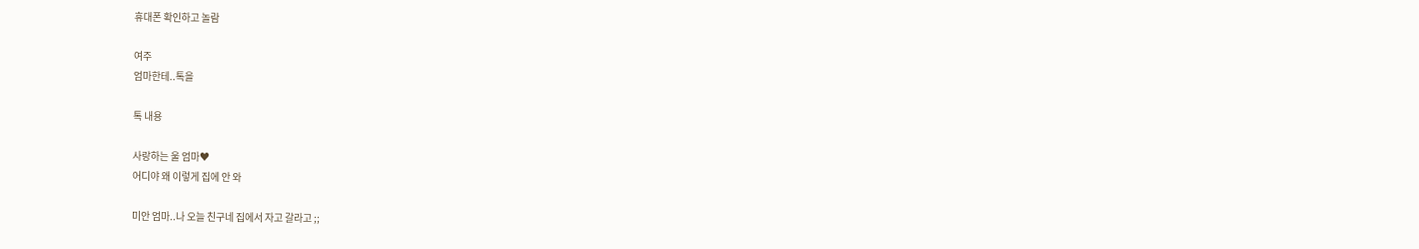휴대폰 확인하고 놀람

여주
엄마한테..톡을

톡 내용

사랑하는 울 엄마♥
어디야 왜 이렇게 집에 안 와

미안 엄마..나 오늘 친구네 집에서 자고 갈라고 ;;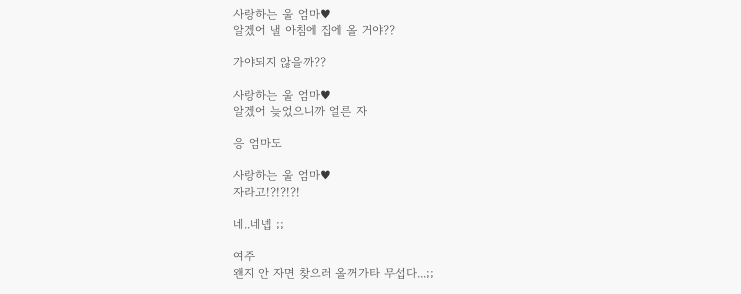사랑하는 울 엄마♥
알겠어 낼 아침에 집에 올 거야??

가야되지 않을까??

사랑하는 울 엄마♥
알겠어 늦었으니까 얼른 자

응 엄마도

사랑하는 울 엄마♥
자라고!?!?!?!

네..네넵 ;;

여주
왠지 안 자면 찾으러 올꺼가타 무섭다...;;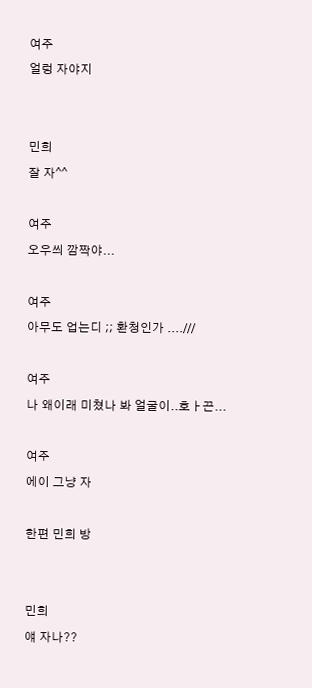여주
얼렁 자야지


민희
잘 자^^

여주
오우씌 깜짝야...

여주
아무도 업는디 ;; 환청인가 ....///

여주
나 왜이래 미쳤나 봐 얼굴이..호ㅏ끈...

여주
에이 그냥 자

한편 민희 방


민희
얘 자나??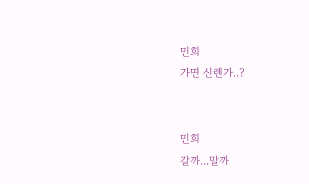민희
가면 신롄가..?


민희
갈까...말까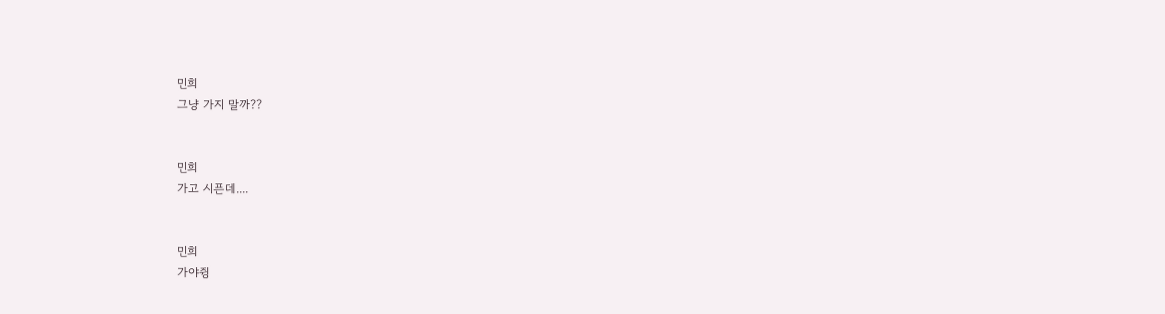민희
그냥 가지 말까??


민희
가고 시픈데....


민희
가야쥥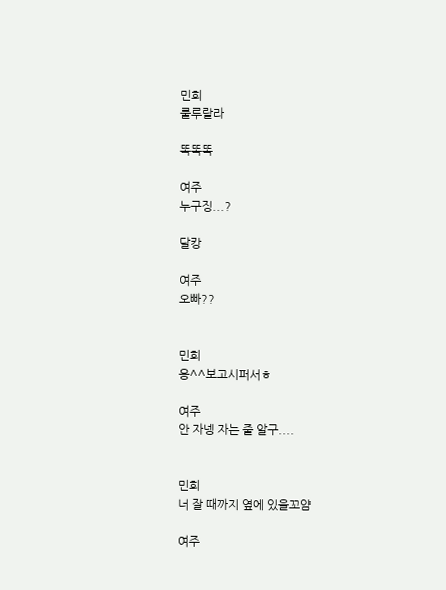민희
룰루랄라

똑똑똑

여주
누구징...?

달캉

여주
오빠??


민희
응^^보고시퍼서ㅎ

여주
안 자넹 자는 줄 알구....


민희
너 잘 때까지 옆에 있을꼬얌

여주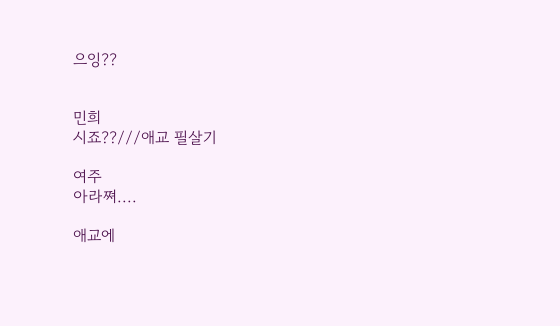으잉??


민희
시죠??///애교 필살기

여주
아라쪄....

애교에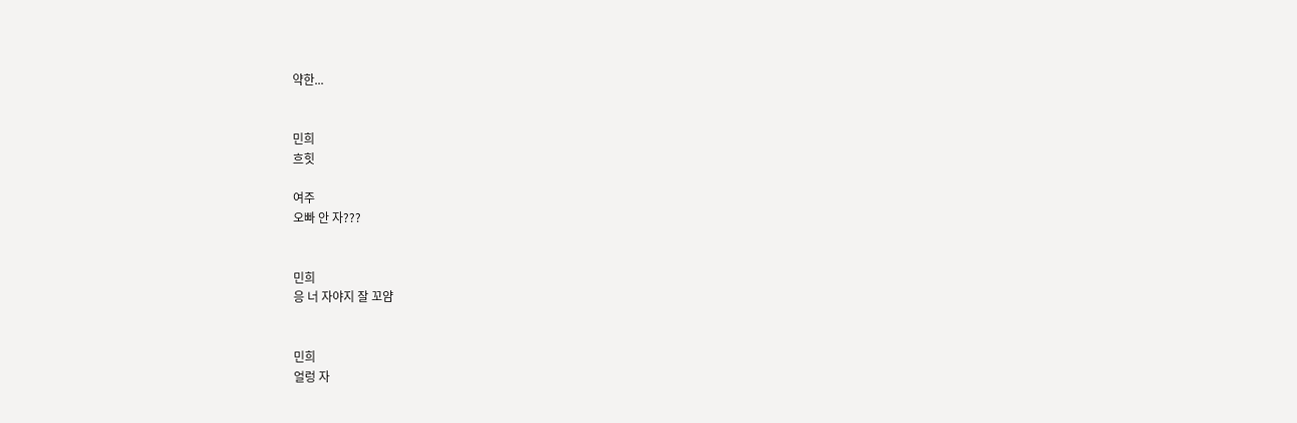약한...


민희
흐힛

여주
오빠 안 자???


민희
응 너 자야지 잘 꼬얌


민희
얼렁 자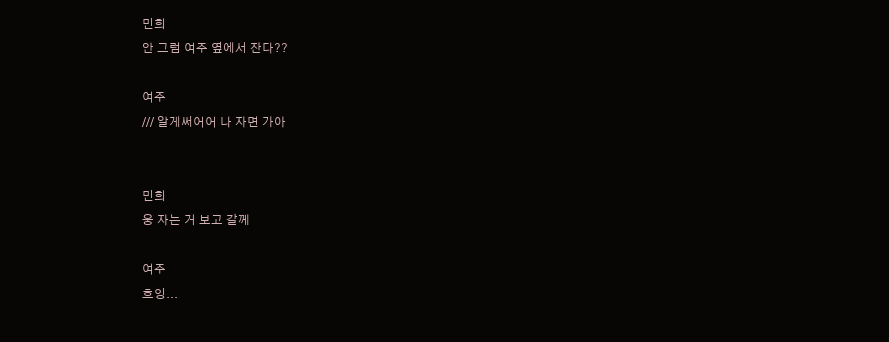민희
안 그럼 여주 옆에서 잔다??

여주
/// 알게써어어 나 자면 가아


민희
웅 자는 거 보고 갈께

여주
흐잉...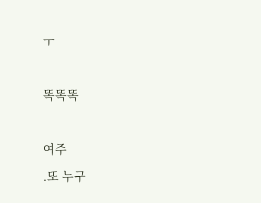ㅜ

똑똑똑

여주
.또 누구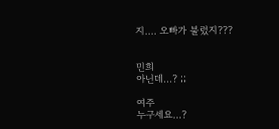지.... 오빠가 불렀지???


민희
아닌데...? ;;

여주
누구세요...?